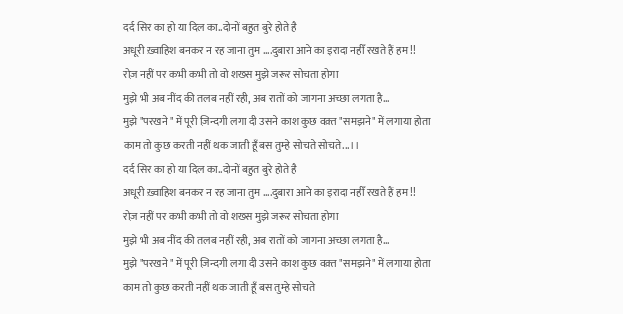दर्द सिर का हो या दिल का..दोनों बहुत बुरे होते है
अधूरी ख़्वाहिश बनकर न रह जाना तुम ....दुबारा आने का इरादा नहीँ रखते हैं हम !!
रोज़ नहीं पर कभी कभी तो वो शख्स मुझे जरूर सोचता होगा
मुझे भी अब नींद की तलब नहीं रही, अब रातों को जागना अच्छा लगता है…
मुझे "परखने " में पूरी ज़िन्दगी लगा दी उसने काश कुछ वक़्त "समझने" में लगाया होता
काम तो कुछ करती नहीं थक जाती हूँ बस तुम्हे सोचते सोचते...।।
दर्द सिर का हो या दिल का..दोनों बहुत बुरे होते है
अधूरी ख़्वाहिश बनकर न रह जाना तुम ....दुबारा आने का इरादा नहीँ रखते हैं हम !!
रोज़ नहीं पर कभी कभी तो वो शख्स मुझे जरूर सोचता होगा
मुझे भी अब नींद की तलब नहीं रही, अब रातों को जागना अच्छा लगता है…
मुझे "परखने " में पूरी ज़िन्दगी लगा दी उसने काश कुछ वक़्त "समझने" में लगाया होता
काम तो कुछ करती नहीं थक जाती हूँ बस तुम्हे सोचते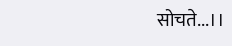सोचते...।।